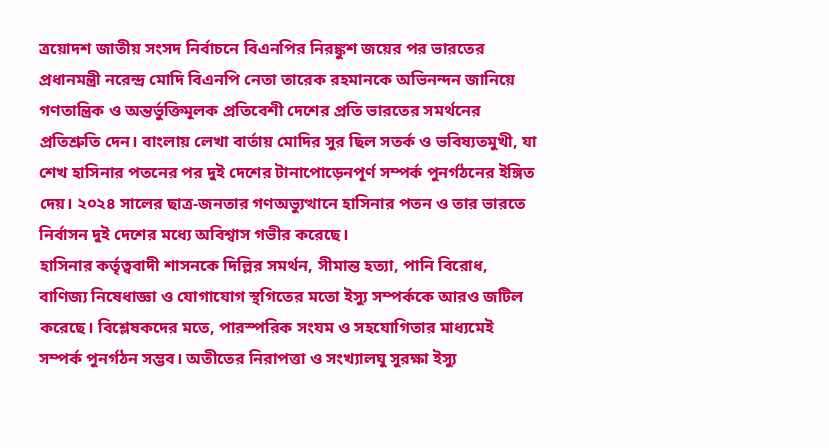ত্রয়োদশ জাতীয় সংসদ নির্বাচনে বিএনপির নিরঙ্কুশ জয়ের পর ভারতের প্রধানমন্ত্রী নরেন্দ্র মোদি বিএনপি নেতা তারেক রহমানকে অভিনন্দন জানিয়ে গণতান্ত্রিক ও অন্তর্ভুক্তিমূলক প্রতিবেশী দেশের প্রতি ভারতের সমর্থনের প্রতিশ্রুতি দেন। বাংলায় লেখা বার্তায় মোদির সুর ছিল সতর্ক ও ভবিষ্যতমুখী, যা শেখ হাসিনার পতনের পর দুই দেশের টানাপোড়েনপূর্ণ সম্পর্ক পুনর্গঠনের ইঙ্গিত দেয়। ২০২৪ সালের ছাত্র-জনতার গণঅভ্যুত্থানে হাসিনার পতন ও তার ভারতে নির্বাসন দুই দেশের মধ্যে অবিশ্বাস গভীর করেছে।
হাসিনার কর্তৃত্ববাদী শাসনকে দিল্লির সমর্থন, সীমান্ত হত্যা, পানি বিরোধ, বাণিজ্য নিষেধাজ্ঞা ও যোগাযোগ স্থগিতের মতো ইস্যু সম্পর্ককে আরও জটিল করেছে। বিশ্লেষকদের মতে, পারস্পরিক সংযম ও সহযোগিতার মাধ্যমেই সম্পর্ক পুনর্গঠন সম্ভব। অতীতের নিরাপত্তা ও সংখ্যালঘু সুরক্ষা ইস্যু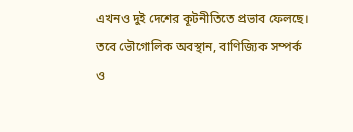এখনও দুই দেশের কূটনীতিতে প্রভাব ফেলছে।
তবে ভৌগোলিক অবস্থান, বাণিজ্যিক সম্পর্ক ও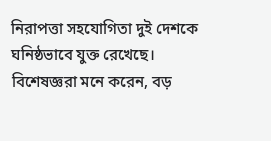নিরাপত্তা সহযোগিতা দুই দেশকে ঘনিষ্ঠভাবে যুক্ত রেখেছে। বিশেষজ্ঞরা মনে করেন, বড়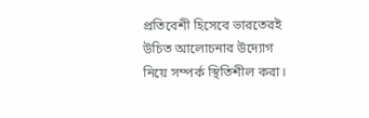প্রতিবেশী হিসেবে ভারতেরই উচিত আলোচনার উদ্যোগ নিয়ে সম্পর্ক স্থিতিশীল করা।